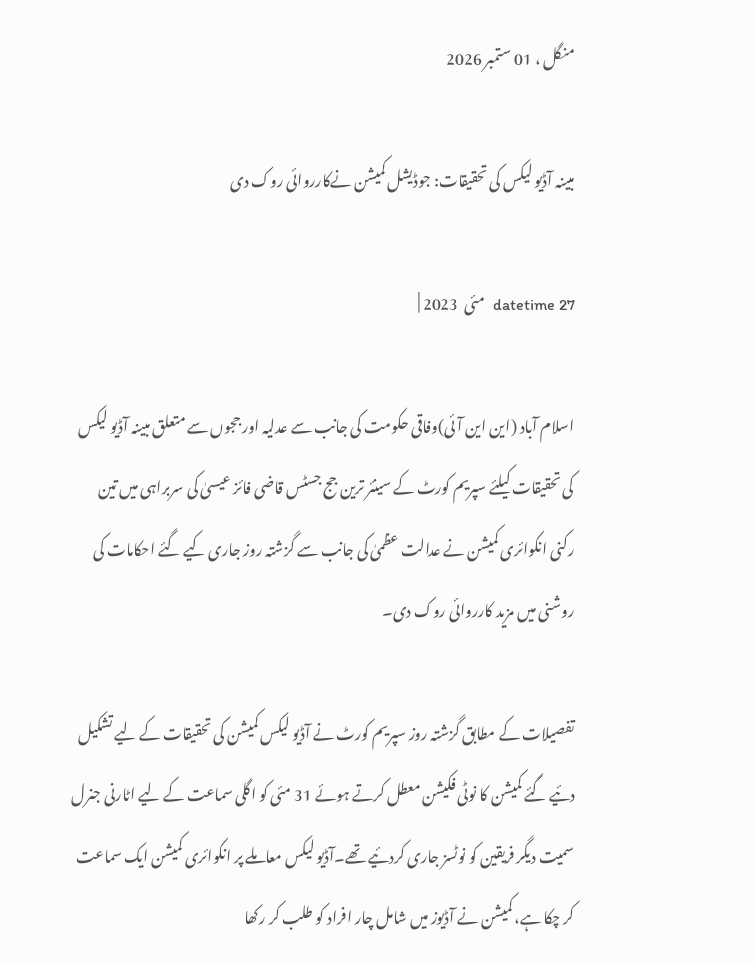منگل ، 01 ستمبر 2026

مبینہ آڈیو لیکس کی تحقیقات: جوڈیشل کمیشن نےکارروائی روک دی

datetime 27  مئی  2023 |

اسلام آباد (این این آئی)وفاقی حکومت کی جانب سے عدلیہ اور ججوں سے متعلق مبینہ آڈیو لیکس کی تحقیقات کیلئے سپریم کورٹ کے سینئر ترین جج جسٹس قاضی فائز عیسیٰ کی سربراہی میں تین رکنی انکوائری کمیشن نے عدالت عظمیٰ کی جانب سے گزشتہ روز جاری کیے گئے احکامات کی روشنی میں مزید کارروائی روک دی۔

تفصیلات کے مطابق گزشتہ روز سپریم کورٹ نے آڈیو لیکس کمیشن کی تحقیقات کے لیے تشکیل دئیے گئے کمیشن کا نوٹی فکیشن معطل کرتے ہوئے 31 مئی کو اگلی سماعت کے لیے اٹارنی جنرل سمیت دیگر فریقین کو نوٹسز جاری کردئیے تھے۔آڈیو لیکس معاملے پر انکوائری کمیشن ایک سماعت کر چکا ہے، کمیشن نے آڈیوز میں شامل چار افراد کو طلب کر رکھا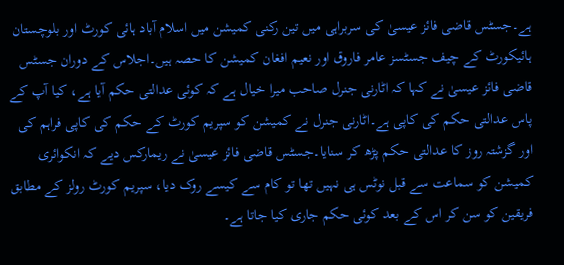ہے۔جسٹس قاضی فائز عیسیٰ کی سربراہی میں تین رکنی کمیشن میں اسلام آباد ہائی کورٹ اور بلوچستان ہائیکورٹ کے چیف جسٹسز عامر فاروق اور نعیم افغان کمیشن کا حصہ ہیں۔اجلاس کے دوران جسٹس قاضی فائز عیسیٰ نے کہا کہ اٹارنی جنرل صاحب میرا خیال ہے کہ کوئی عدالتی حکم آیا ہے، کیا آپ کے پاس عدالتی حکم کی کاپی ہے۔اٹارنی جنرل نے کمیشن کو سپریم کورٹ کے حکم کی کاپی فراہم کی اور گزشتہ روز کا عدالتی حکم پڑھ کر سنایا۔جسٹس قاضی فائز عیسیٰ نے ریمارکس دیے کہ انکوائری کمیشن کو سماعت سے قبل نوٹس ہی نہیں تھا تو کام سے کیسے روک دیا، سپریم کورٹ رولز کے مطابق فریقین کو سن کر اس کے بعد کوئی حکم جاری کیا جاتا ہے۔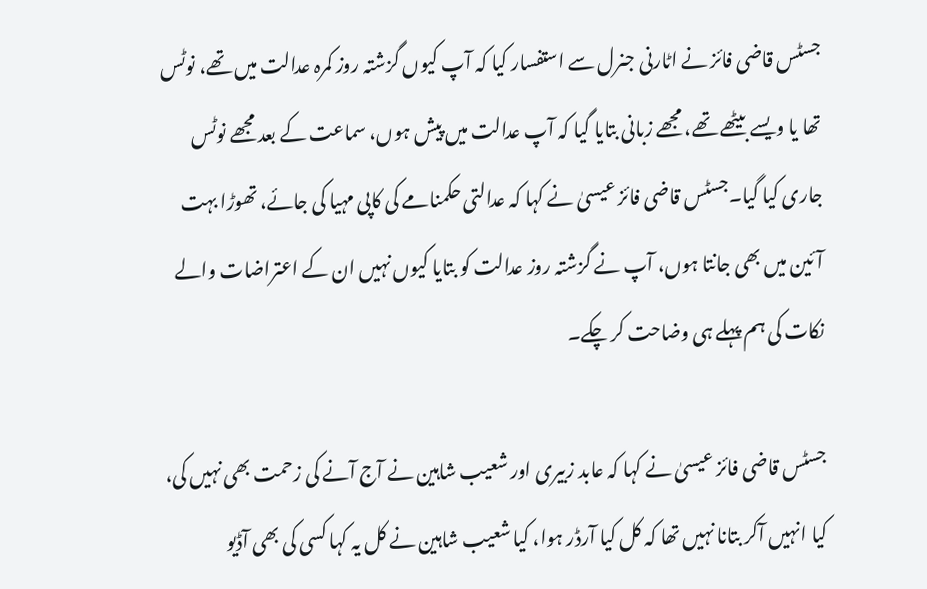جسٹس قاضی فائز نے اٹارنی جنرل سے استفسار کیا کہ آپ کیوں گزشتہ روز کمرہ عدالت میں تھے، نوٹس تھا یا ویسے بیٹھے تھے، مجھے زبانی بتایا گیا کہ آپ عدالت میں پیش ہوں، سماعت کے بعد مجھے نوٹس جاری کیا گیا۔جسٹس قاضی فائز عیسیٰ نے کہا کہ عدالتی حکمنامے کی کاپی مہیا کی جائے، تھوڑا بہت آئین میں بھی جانتا ہوں، آپ نے گزشتہ روز عدالت کو بتایا کیوں نہیں ان کے اعتراضات والے نکات کی ہم پہلے ہی وضاحت کر چکے۔

جسٹس قاضی فائز عیسیٰ نے کہا کہ عابد زبیری اور شعیب شاہین نے آج آنے کی زحمت بھی نہیں کی، کیا انہیں آکر بتانا نہیں تھا کہ کل کیا آرڈر ہوا، کیا شعیب شاہین نے کل یہ کہا کسی کی بھی آڈیو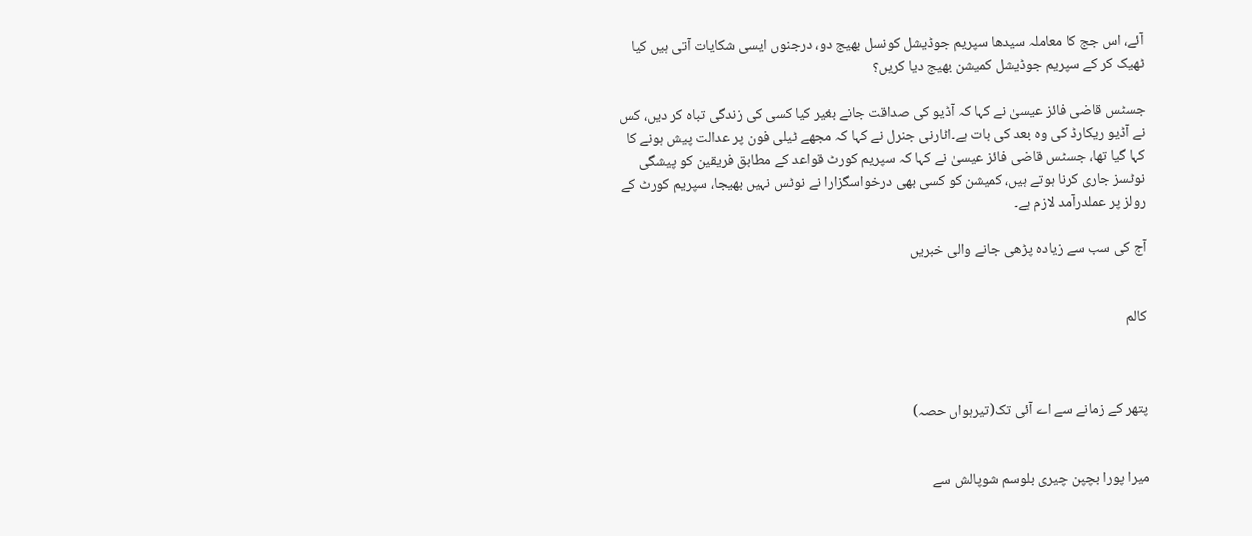آئے، اس جج کا معاملہ سیدھا سپریم جوڈیشل کونسل بھیج دو، درجنوں ایسی شکایات آتی ہیں کیا ٹھیک کر کے سپریم جوڈیشل کمیشن بھیج دیا کریں؟

جسٹس قاضی فائز عیسیٰ نے کہا کہ آڈیو کی صداقت جانے بغیر کیا کسی کی زندگی تباہ کر دیں، کس نے آڈیو ریکارڈ کی وہ بعد کی بات ہے۔اٹارنی جنرل نے کہا کہ مجھے ٹیلی فون پر عدالت پیش ہونے کا کہا گیا تھا، جسٹس قاضی فائز عیسیٰ نے کہا کہ سپریم کورٹ قواعد کے مطابق فریقین کو پیشگی نوٹسز جاری کرنا ہوتے ہیں، کمیشن کو کسی بھی درخواسگزارا نے نوٹس نہیں بھیجا، سپریم کورٹ کے رولز پر عملدرآمد لازم ہے۔

آج کی سب سے زیادہ پڑھی جانے والی خبریں


کالم



پتھر کے زمانے سے اے آئی تک(تیرہواں حصہ)


میرا پورا بچپن چیری بلوسم شوپالش سے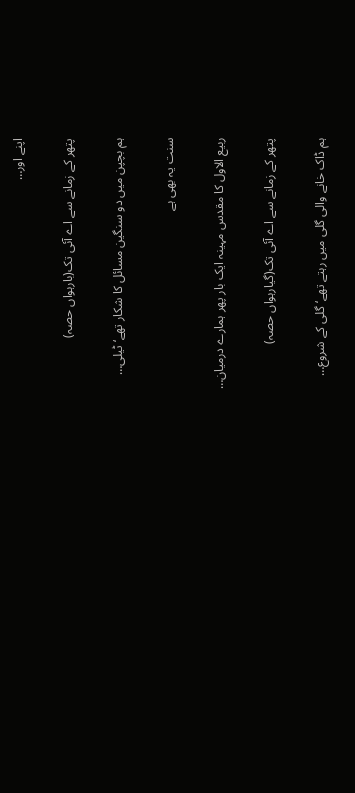اپنے اور…

پتھر کے زمانے سے اے آئی تک(بارہواں حصہ)

ہم بچپن میں دو سنگین مسائل کا شکار تھے‘ ٹیلی…

سنت یہ بھی ہے

ربیع الاول کا مقدس مہینہ ایک بار پھر ہمارے درمیان…

پتھر کے زمانے سے اے آئی تک(گیارہواں حصہ)

ہم ڈاک خانے والی گلی میں رہتے تھے‘ گلی کے شروع…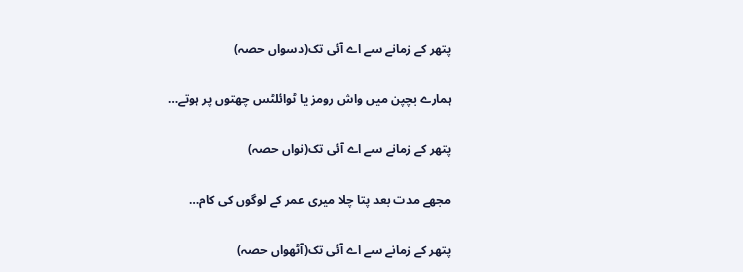پتھر کے زمانے سے اے آئی تک(دسواں حصہ)

ہمارے بچپن میں واش رومز یا ٹوائلٹس چھتوں پر ہوتے…

پتھر کے زمانے سے اے آئی تک(نواں حصہ)

مجھے مدت بعد پتا چلا میری عمر کے لوگوں کی کام…

پتھر کے زمانے سے اے آئی تک(آٹھواں حصہ)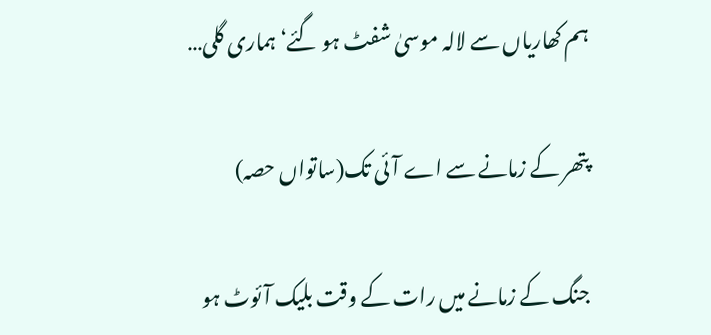ہم کھاریاں سے لالہ موسیٰ شفٹ ہو گئے‘ ہماری گلی…

پتھر کے زمانے سے اے آئی تک(ساتواں حصہ)

جنگ کے زمانے میں رات کے وقت بلیک آئوٹ ہو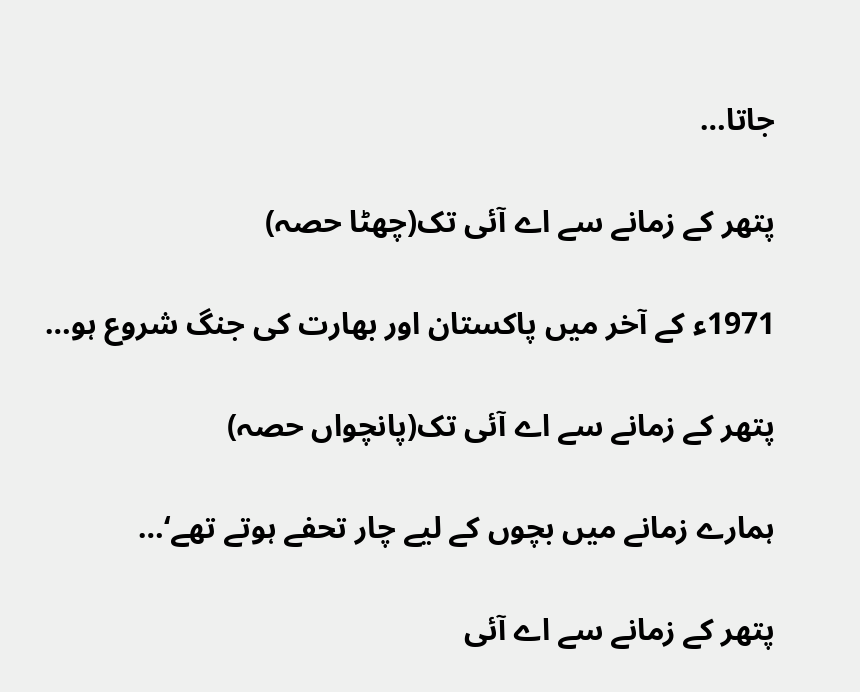جاتا…

پتھر کے زمانے سے اے آئی تک(چھٹا حصہ)

1971ء کے آخر میں پاکستان اور بھارت کی جنگ شروع ہو…

پتھر کے زمانے سے اے آئی تک(پانچواں حصہ)

ہمارے زمانے میں بچوں کے لیے چار تحفے ہوتے تھے‘…

پتھر کے زمانے سے اے آئی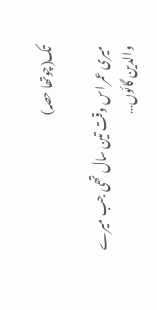تک(چوتھا حصہ)

میری عمر اس وقت تین سال تھی جب میرے والدین گائوں…